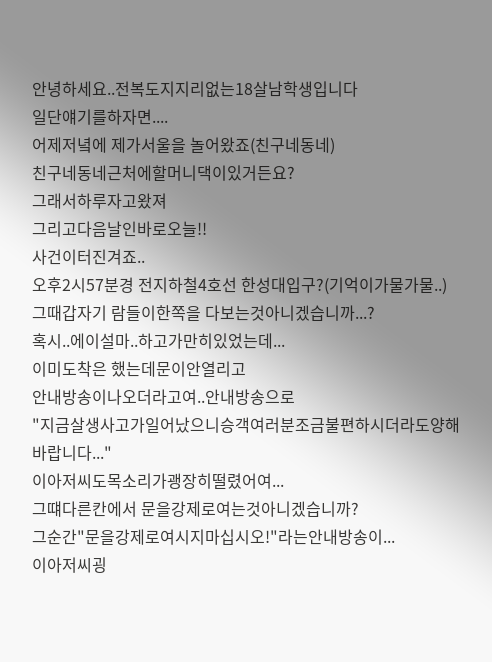안녕하세요..전복도지지리없는18살남학생입니다
일단얘기를하자면....
어제저녘에 제가서울을 놀어왔죠(친구네동네)
친구네동네근처에할머니댁이있거든요?
그래서하루자고왔져
그리고다음날인바로오늘!!
사건이터진겨죠..
오후2시57분경 전지하철4호선 한성대입구?(기억이가물가물..)
그때갑자기 람들이한쪽을 다보는것아니겠습니까...?
혹시..에이설마..하고가만히있었는데...
이미도착은 했는데문이안열리고
안내방송이나오더라고여..안내방송으로
"지금살생사고가일어났으니승객여러분조금불편하시더라도양해바랍니다..."
이아저씨도목소리가괭장히떨렸어여...
그떄다른칸에서 문을강제로여는것아니겠습니까?
그순간"문을강제로여시지마십시오!"라는안내방송이...
이아저씨굉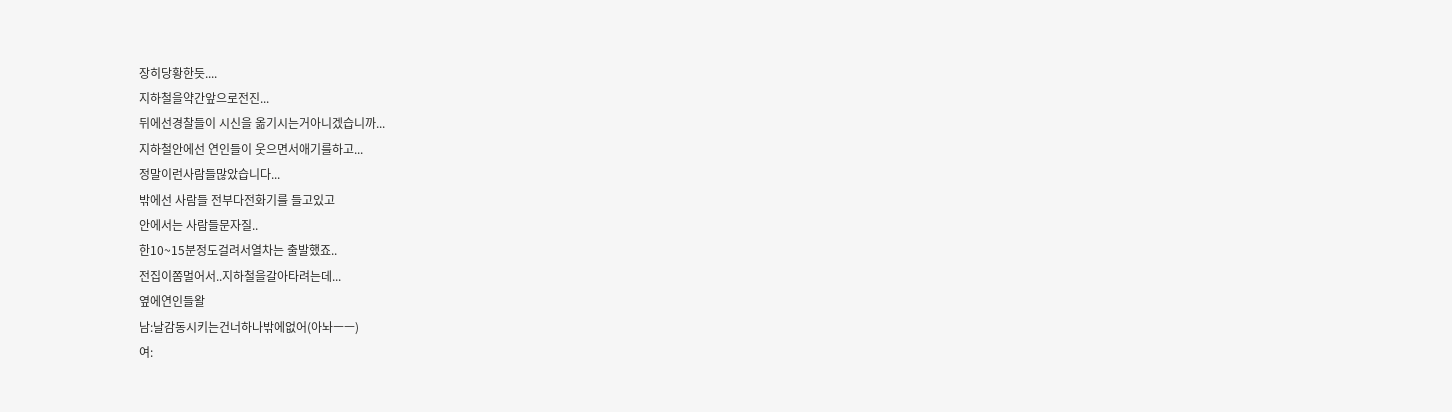장히당황한듯....
지하철을약간앞으로전진...
뒤에선경찰들이 시신을 옮기시는거아니겠습니까...
지하철안에선 연인들이 웃으면서애기를하고...
정말이런사람들많았습니다...
밖에선 사람들 전부다전화기를 들고있고
안에서는 사람들문자질..
한10~15분정도걸려서열차는 출발했죠..
전집이쫌멀어서..지하철을갈아타려는데...
옆에연인들왈
남:날감동시키는건너하나밖에없어(아놔ㅡㅡ)
여: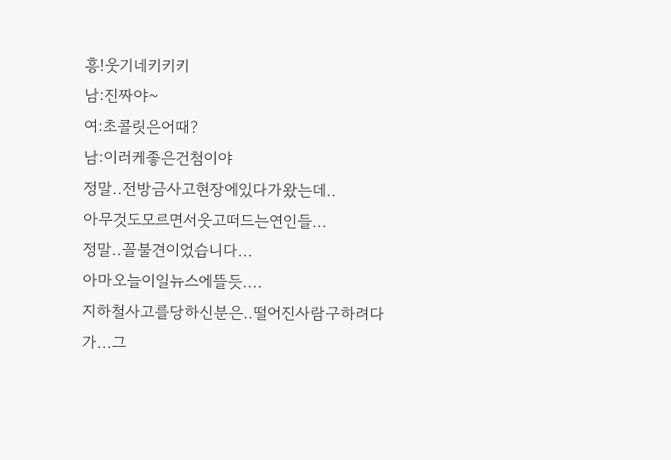흥!웃기네키키키
남:진짜야~
여:초콜릿은어때?
남:이러케좋은건첨이야
정말..전방금사고현장에있다가왔는데..
아무것도모르면서웃고떠드는연인들...
정말..꼴불견이었습니다...
아마오늘이일뉴스에뜰듯....
지하철사고를당하신분은..떨어진사람구하려다가...그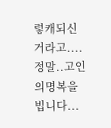렇캐되신거라고....
정말..고인의명복을빕니다...